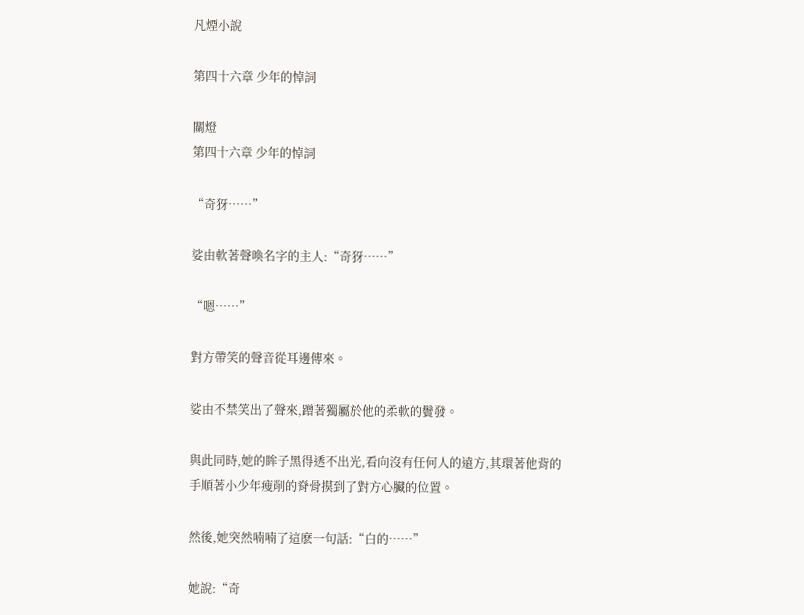凡煙小說

第四十六章 少年的悼詞

關燈
第四十六章 少年的悼詞

“奇犽……”

娑由軟著聲喚名字的主人:“奇犽……”

“嗯……”

對方帶笑的聲音從耳邊傳來。

娑由不禁笑出了聲來,蹭著獨屬於他的柔軟的鬢發。

與此同時,她的眸子黑得透不出光,看向沒有任何人的遠方,其環著他背的手順著小少年瘦削的脊骨摸到了對方心臟的位置。

然後,她突然喃喃了這麽一句話:“白的……”

她說:“奇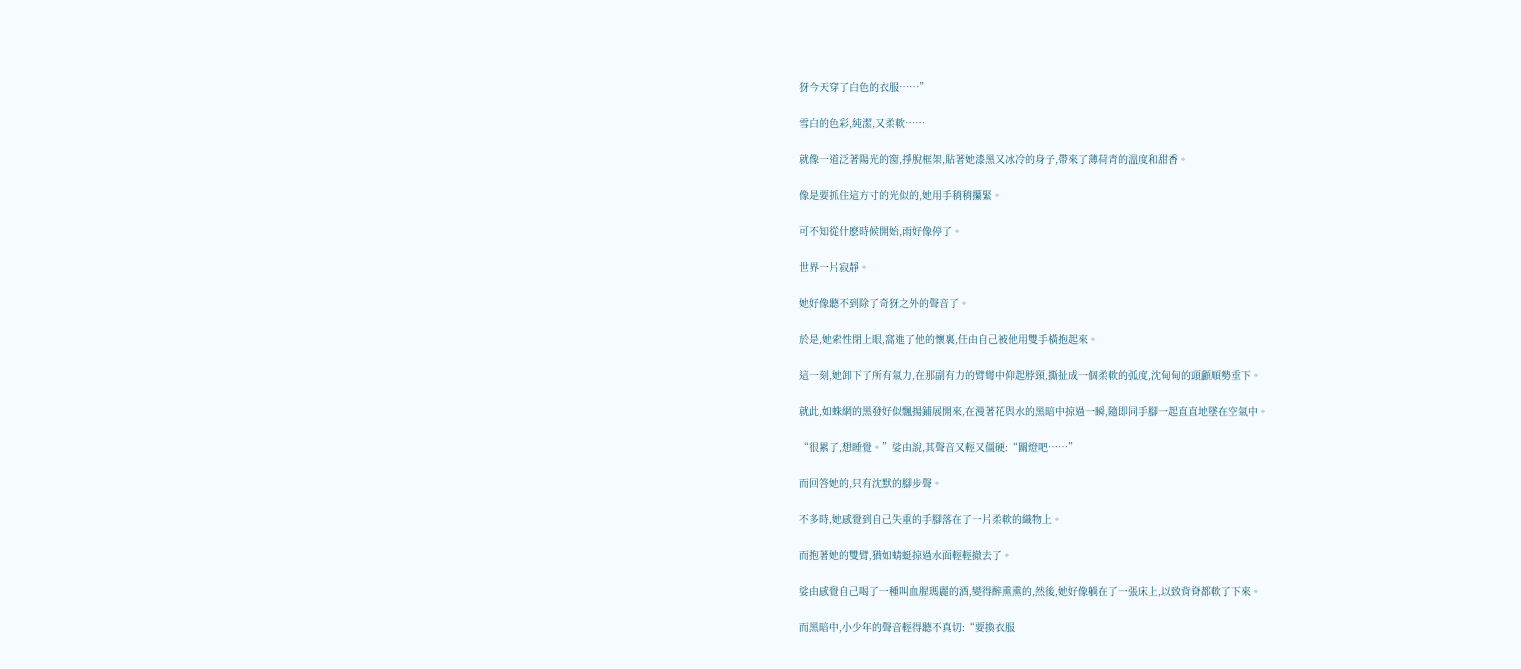犽今天穿了白色的衣服……”

雪白的色彩,純潔,又柔軟……

就像一道泛著陽光的窗,掙脫框架,貼著她漆黑又冰冷的身子,帶來了薄荷青的溫度和甜香。

像是要抓住這方寸的光似的,她用手稍稍攥緊。

可不知從什麽時候開始,雨好像停了。

世界一片寂靜。

她好像聽不到除了奇犽之外的聲音了。

於是,她索性閉上眼,窩進了他的懷裏,任由自己被他用雙手橫抱起來。

這一刻,她卸下了所有氣力,在那副有力的臂彎中仰起脖頸,撕扯成一個柔軟的弧度,沈甸甸的頭顱順勢垂下。

就此,如蛛網的黑發好似飄揚鋪展開來,在漫著花與水的黑暗中掠過一瞬,隨即同手腳一起直直地墜在空氣中。

“很累了,想睡覺。”娑由說,其聲音又輕又僵硬:“關燈吧……”

而回答她的,只有沈默的腳步聲。

不多時,她感覺到自己失重的手腳落在了一片柔軟的織物上。

而抱著她的雙臂,猶如蜻蜓掠過水面輕輕撤去了。

娑由感覺自己喝了一種叫血腥瑪麗的酒,變得醉熏熏的,然後,她好像躺在了一張床上,以致背脊都軟了下來。

而黑暗中,小少年的聲音輕得聽不真切:“要換衣服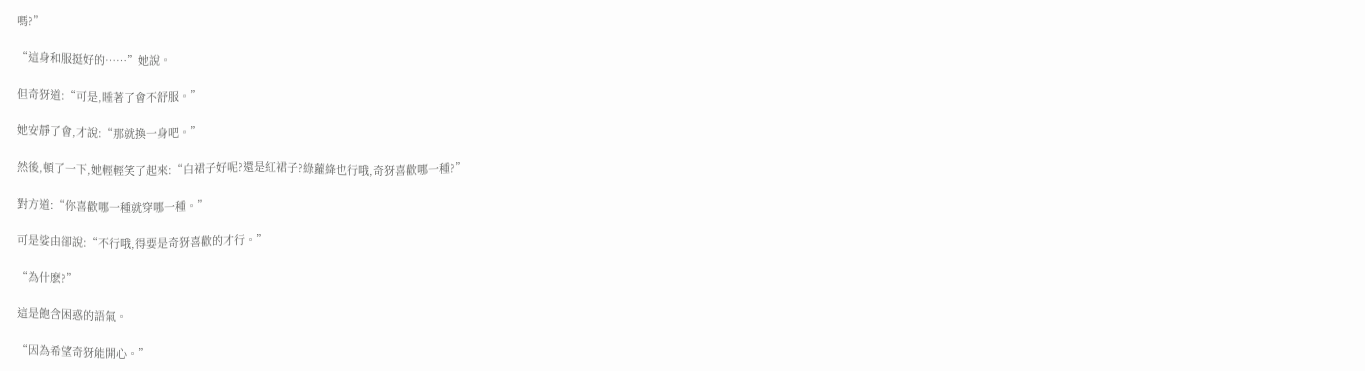嗎?”

“這身和服挺好的……”她說。

但奇犽道:“可是,睡著了會不舒服。”

她安靜了會,才說:“那就換一身吧。”

然後,頓了一下,她輕輕笑了起來:“白裙子好呢?還是紅裙子?綠蘿絳也行哦,奇犽喜歡哪一種?”

對方道:“你喜歡哪一種就穿哪一種。”

可是娑由卻說:“不行哦,得要是奇犽喜歡的才行。”

“為什麽?”

這是飽含困惑的語氣。

“因為希望奇犽能開心。”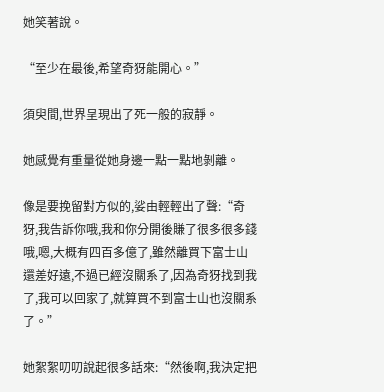她笑著說。

“至少在最後,希望奇犽能開心。”

須臾間,世界呈現出了死一般的寂靜。

她感覺有重量從她身邊一點一點地剝離。

像是要挽留對方似的,娑由輕輕出了聲:“奇犽,我告訴你哦,我和你分開後賺了很多很多錢哦,嗯,大概有四百多億了,雖然離買下富士山還差好遠,不過已經沒關系了,因為奇犽找到我了,我可以回家了,就算買不到富士山也沒關系了。”

她絮絮叨叨說起很多話來:“然後啊,我決定把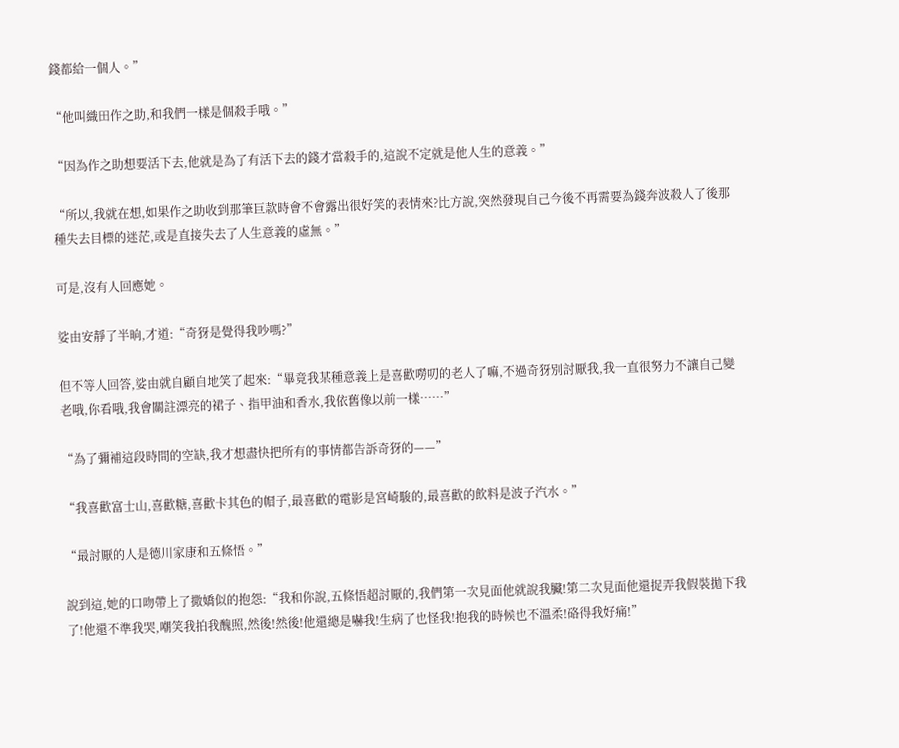錢都給一個人。”

“他叫織田作之助,和我們一樣是個殺手哦。”

“因為作之助想要活下去,他就是為了有活下去的錢才當殺手的,這說不定就是他人生的意義。”

“所以,我就在想,如果作之助收到那筆巨款時會不會露出很好笑的表情來?比方說,突然發現自己今後不再需要為錢奔波殺人了後那種失去目標的迷茫,或是直接失去了人生意義的虛無。”

可是,沒有人回應她。

娑由安靜了半晌,才道:“奇犽是覺得我吵嗎?”

但不等人回答,娑由就自顧自地笑了起來:“畢竟我某種意義上是喜歡嘮叨的老人了嘛,不過奇犽別討厭我,我一直很努力不讓自己變老哦,你看哦,我會關註漂亮的裙子、指甲油和香水,我依舊像以前一樣……”

“為了彌補這段時間的空缺,我才想盡快把所有的事情都告訴奇犽的——”

“我喜歡富士山,喜歡糖,喜歡卡其色的帽子,最喜歡的電影是宮崎駿的,最喜歡的飲料是波子汽水。”

“最討厭的人是德川家康和五條悟。”

說到這,她的口吻帶上了撒嬌似的抱怨:“我和你說,五條悟超討厭的,我們第一次見面他就說我臟!第二次見面他還捉弄我假裝拋下我了!他還不準我哭,嘲笑我拍我醜照,然後!然後!他還總是嚇我!生病了也怪我!抱我的時候也不溫柔!硌得我好痛!”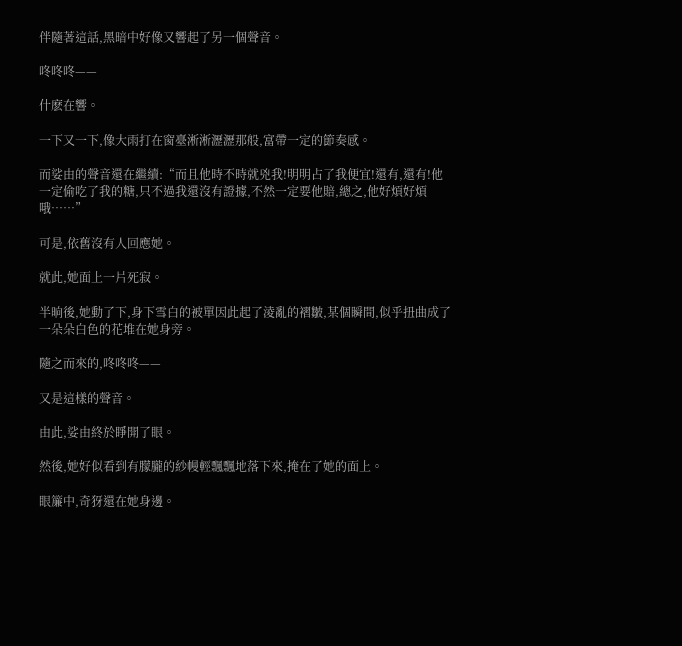伴隨著這話,黑暗中好像又響起了另一個聲音。

咚咚咚——

什麽在響。

一下又一下,像大雨打在窗臺淅淅瀝瀝那般,富帶一定的節奏感。

而娑由的聲音還在繼續:“而且他時不時就兇我!明明占了我便宜!還有,還有!他一定偷吃了我的糖,只不過我還沒有證據,不然一定要他賠,總之,他好煩好煩哦……”

可是,依舊沒有人回應她。

就此,她面上一片死寂。

半晌後,她動了下,身下雪白的被單因此起了淩亂的褶皺,某個瞬間,似乎扭曲成了一朵朵白色的花堆在她身旁。

隨之而來的,咚咚咚——

又是這樣的聲音。

由此,娑由終於睜開了眼。

然後,她好似看到有朦朧的紗幔輕飄飄地落下來,掩在了她的面上。

眼簾中,奇犽還在她身邊。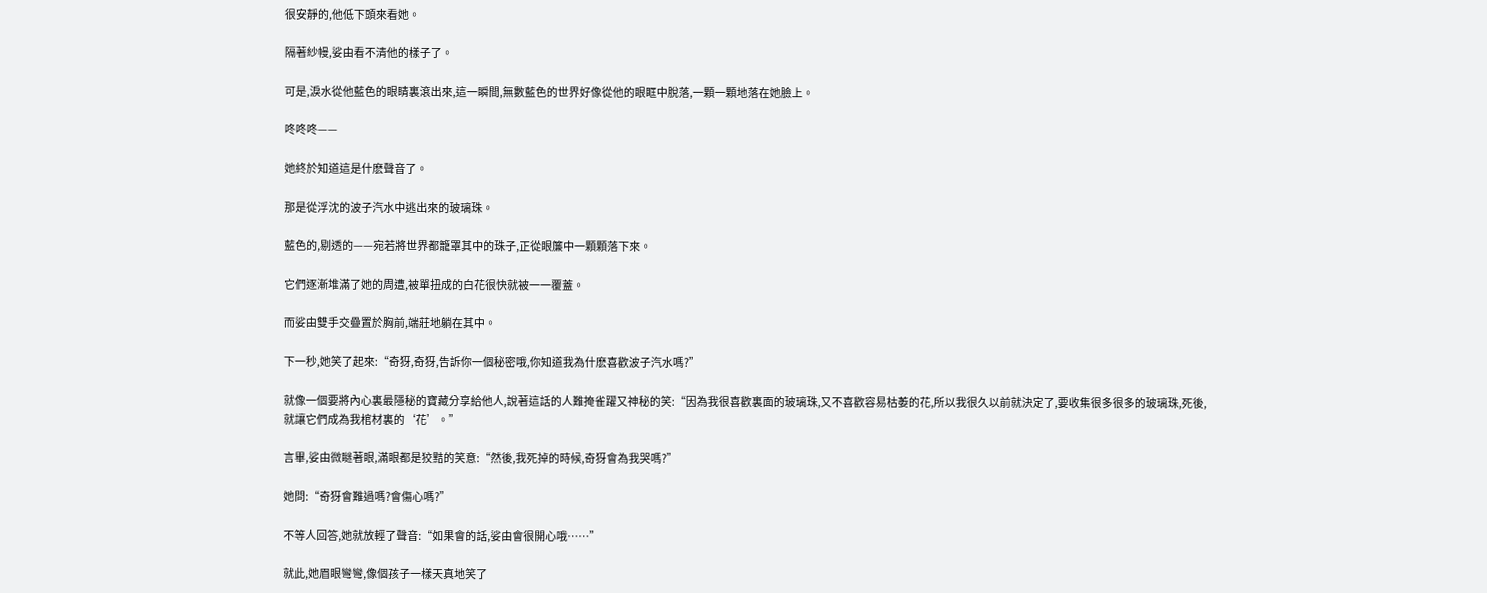很安靜的,他低下頭來看她。

隔著紗幔,娑由看不清他的樣子了。

可是,淚水從他藍色的眼睛裏滾出來,這一瞬間,無數藍色的世界好像從他的眼眶中脫落,一顆一顆地落在她臉上。

咚咚咚——

她終於知道這是什麽聲音了。

那是從浮沈的波子汽水中逃出來的玻璃珠。

藍色的,剔透的——宛若將世界都籠罩其中的珠子,正從眼簾中一顆顆落下來。

它們逐漸堆滿了她的周遭,被單扭成的白花很快就被一一覆蓋。

而娑由雙手交疊置於胸前,端莊地躺在其中。

下一秒,她笑了起來:“奇犽,奇犽,告訴你一個秘密哦,你知道我為什麽喜歡波子汽水嗎?”

就像一個要將內心裏最隱秘的寶藏分享給他人,說著這話的人難掩雀躍又神秘的笑:“因為我很喜歡裏面的玻璃珠,又不喜歡容易枯萎的花,所以我很久以前就決定了,要收集很多很多的玻璃珠,死後,就讓它們成為我棺材裏的‘花’。”

言畢,娑由微瞇著眼,滿眼都是狡黠的笑意:“然後,我死掉的時候,奇犽會為我哭嗎?”

她問:“奇犽會難過嗎?會傷心嗎?”

不等人回答,她就放輕了聲音:“如果會的話,娑由會很開心哦……”

就此,她眉眼彎彎,像個孩子一樣天真地笑了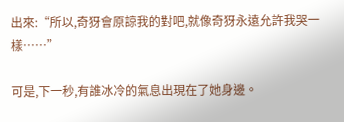出來:“所以,奇犽會原諒我的對吧,就像奇犽永遠允許我哭一樣……”

可是,下一秒,有誰冰冷的氣息出現在了她身邊。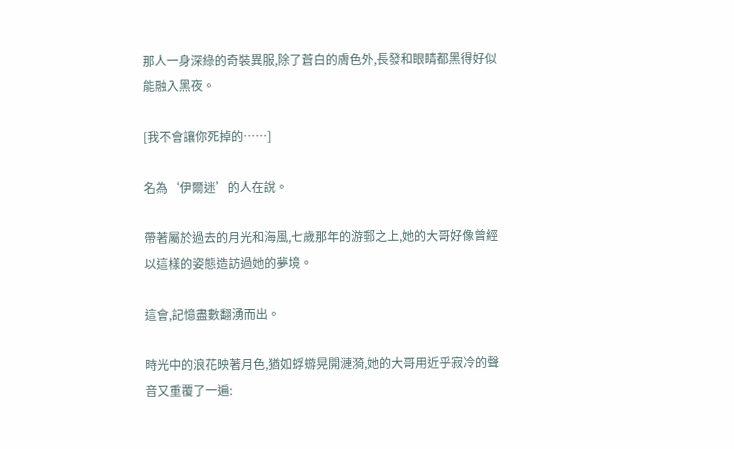那人一身深綠的奇裝異服,除了蒼白的膚色外,長發和眼睛都黑得好似能融入黑夜。

[我不會讓你死掉的……]

名為‘伊爾迷’的人在說。

帶著屬於過去的月光和海風,七歲那年的游郵之上,她的大哥好像曾經以這樣的姿態造訪過她的夢境。

這會,記憶盡數翻湧而出。

時光中的浪花映著月色,猶如蜉蝣晃開漣漪,她的大哥用近乎寂冷的聲音又重覆了一遍: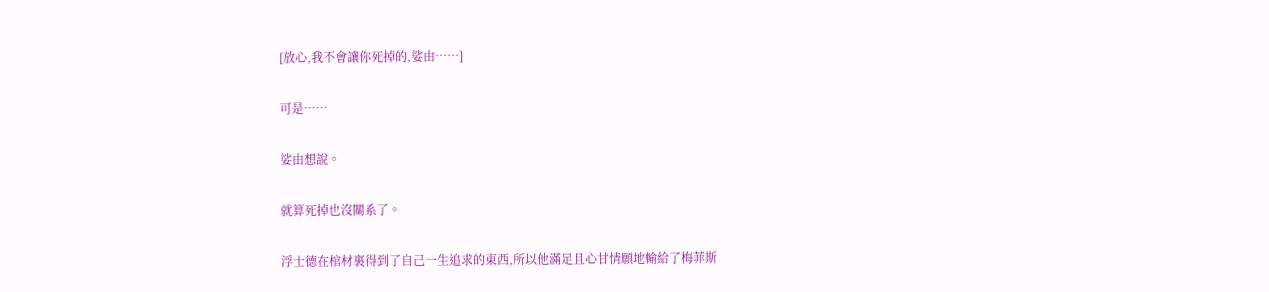[放心,我不會讓你死掉的,娑由……]

可是……

娑由想說。

就算死掉也沒關系了。

浮士德在棺材裏得到了自己一生追求的東西,所以他滿足且心甘情願地輸給了梅菲斯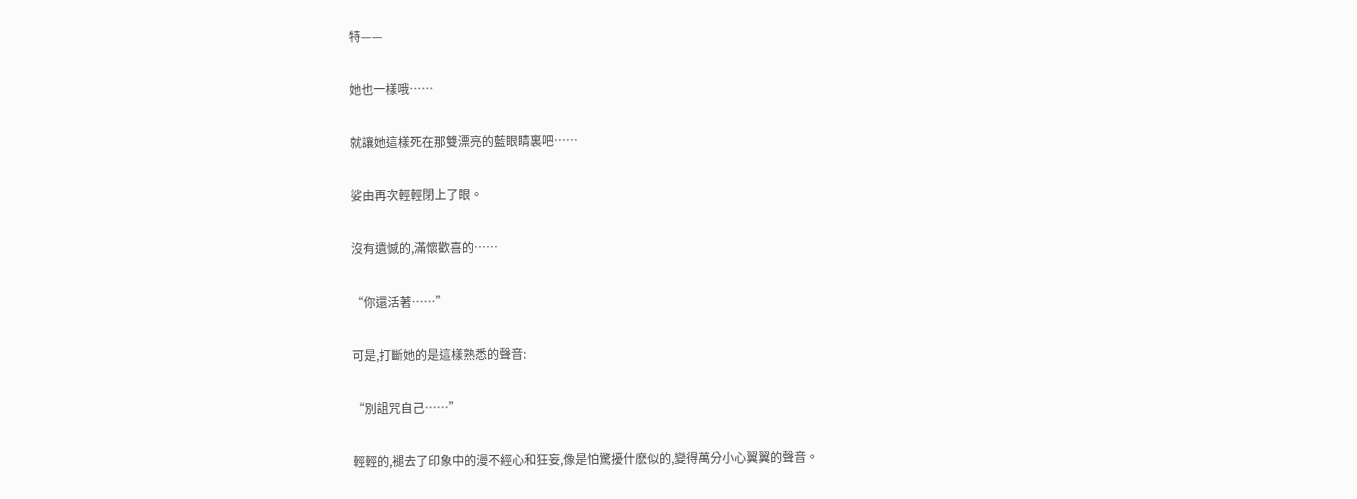特——

她也一樣哦……

就讓她這樣死在那雙漂亮的藍眼睛裏吧……

娑由再次輕輕閉上了眼。

沒有遺憾的,滿懷歡喜的……

“你還活著……”

可是,打斷她的是這樣熟悉的聲音:

“別詛咒自己……”

輕輕的,褪去了印象中的漫不經心和狂妄,像是怕驚擾什麽似的,變得萬分小心翼翼的聲音。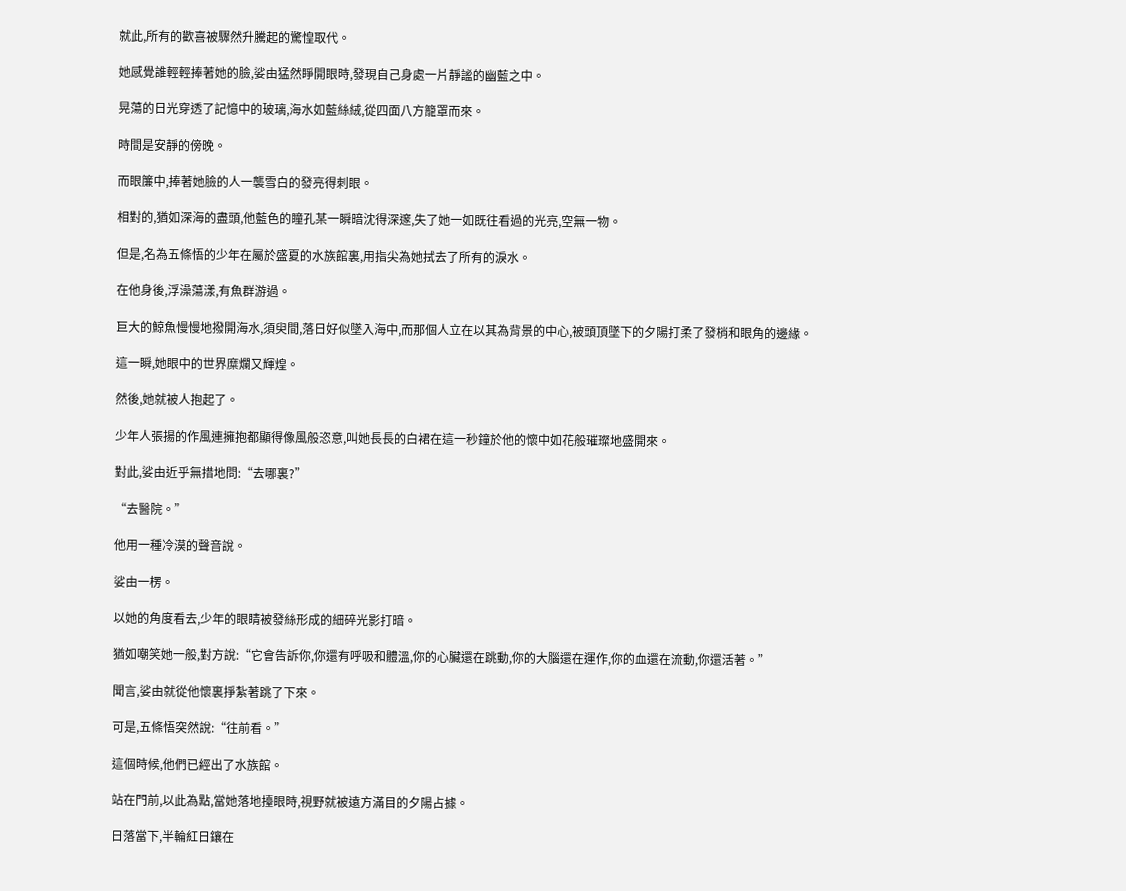就此,所有的歡喜被驟然升騰起的驚惶取代。

她感覺誰輕輕捧著她的臉,娑由猛然睜開眼時,發現自己身處一片靜謐的幽藍之中。

晃蕩的日光穿透了記憶中的玻璃,海水如藍絲絨,從四面八方籠罩而來。

時間是安靜的傍晚。

而眼簾中,捧著她臉的人一襲雪白的發亮得刺眼。

相對的,猶如深海的盡頭,他藍色的瞳孔某一瞬暗沈得深邃,失了她一如既往看過的光亮,空無一物。

但是,名為五條悟的少年在屬於盛夏的水族館裏,用指尖為她拭去了所有的淚水。

在他身後,浮澡蕩漾,有魚群游過。

巨大的鯨魚慢慢地撥開海水,須臾間,落日好似墜入海中,而那個人立在以其為背景的中心,被頭頂墜下的夕陽打柔了發梢和眼角的邊緣。

這一瞬,她眼中的世界糜爛又輝煌。

然後,她就被人抱起了。

少年人張揚的作風連擁抱都顯得像風般恣意,叫她長長的白裙在這一秒鐘於他的懷中如花般璀璨地盛開來。

對此,娑由近乎無措地問:“去哪裏?”

“去醫院。”

他用一種冷漠的聲音說。

娑由一楞。

以她的角度看去,少年的眼睛被發絲形成的細碎光影打暗。

猶如嘲笑她一般,對方說:“它會告訴你,你還有呼吸和體溫,你的心臟還在跳動,你的大腦還在運作,你的血還在流動,你還活著。”

聞言,娑由就從他懷裏掙紮著跳了下來。

可是,五條悟突然說:“往前看。”

這個時候,他們已經出了水族館。

站在門前,以此為點,當她落地擡眼時,視野就被遠方滿目的夕陽占據。

日落當下,半輪紅日鑲在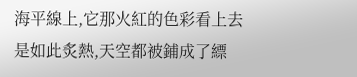海平線上,它那火紅的色彩看上去是如此炙熱,天空都被鋪成了縹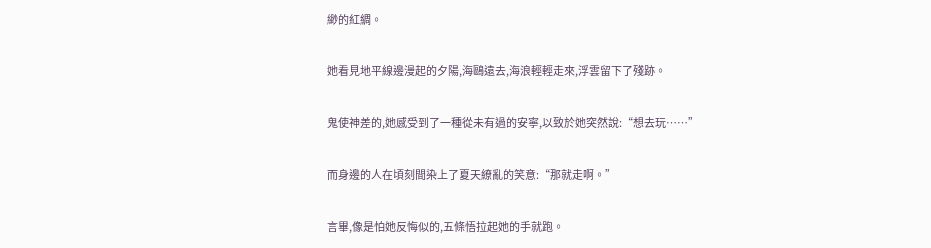緲的紅綢。

她看見地平線邊漫起的夕陽,海鷗遠去,海浪輕輕走來,浮雲留下了殘跡。

鬼使神差的,她感受到了一種從未有過的安寧,以致於她突然說:“想去玩……”

而身邊的人在頃刻間染上了夏天繚亂的笑意:“那就走啊。”

言畢,像是怕她反悔似的,五條悟拉起她的手就跑。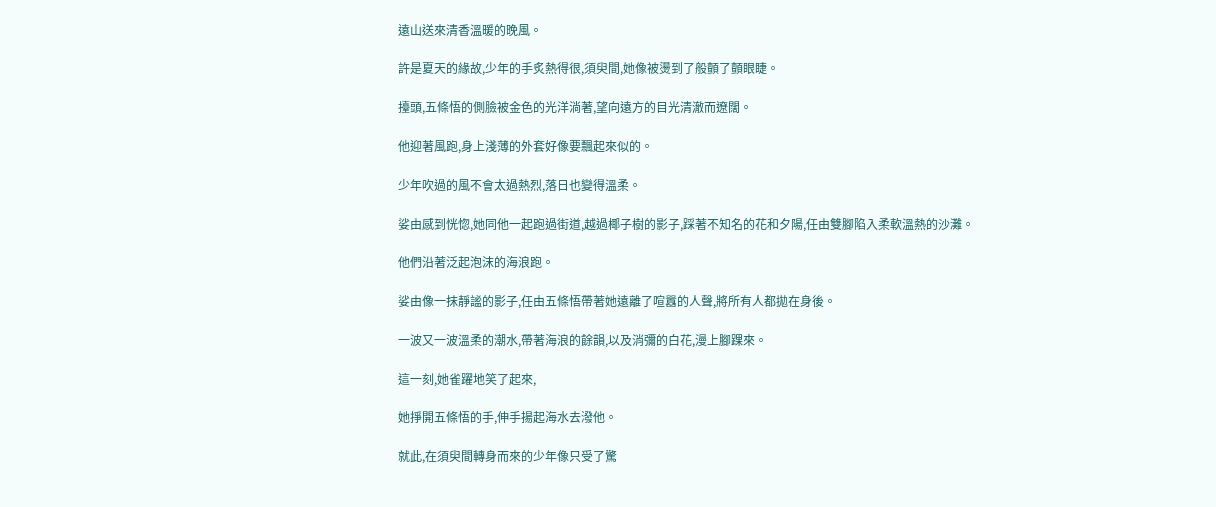遠山送來清香溫暖的晚風。

許是夏天的緣故,少年的手炙熱得很,須臾間,她像被燙到了般顫了顫眼睫。

擡頭,五條悟的側臉被金色的光洋淌著,望向遠方的目光清澈而遼闊。

他迎著風跑,身上淺薄的外套好像要飄起來似的。

少年吹過的風不會太過熱烈,落日也變得溫柔。

娑由感到恍惚,她同他一起跑過街道,越過椰子樹的影子,踩著不知名的花和夕陽,任由雙腳陷入柔軟溫熱的沙灘。

他們沿著泛起泡沫的海浪跑。

娑由像一抹靜謐的影子,任由五條悟帶著她遠離了喧囂的人聲,將所有人都拋在身後。

一波又一波溫柔的潮水,帶著海浪的餘韻,以及消彌的白花,漫上腳踝來。

這一刻,她雀躍地笑了起來,

她掙開五條悟的手,伸手揚起海水去潑他。

就此,在須臾間轉身而來的少年像只受了驚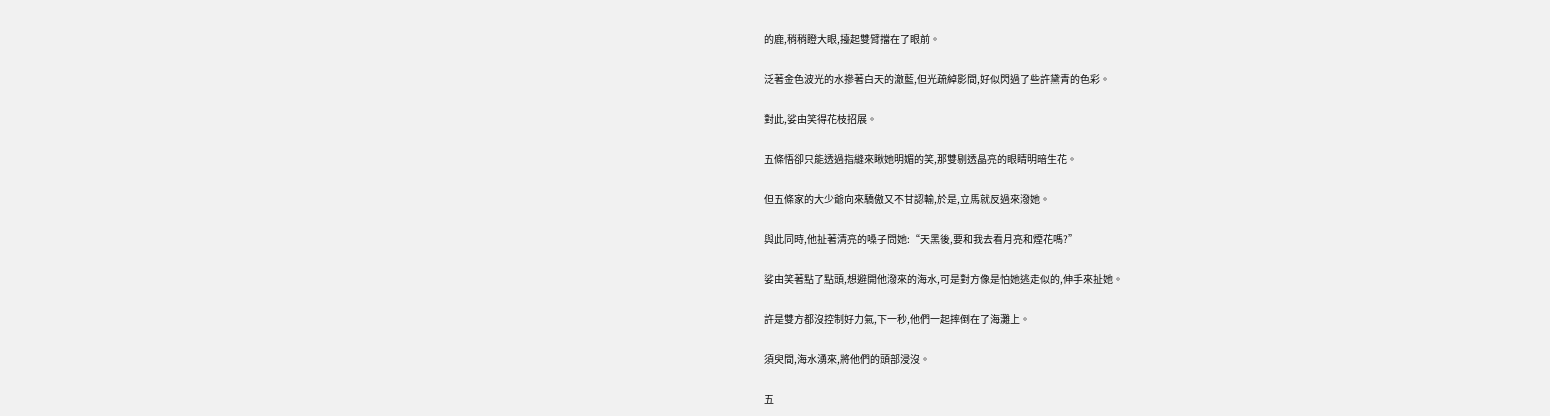的鹿,稍稍瞪大眼,擡起雙臂擋在了眼前。

泛著金色波光的水摻著白天的澈藍,但光疏綽影間,好似閃過了些許黛青的色彩。

對此,娑由笑得花枝招展。

五條悟卻只能透過指縫來瞅她明媚的笑,那雙剔透晶亮的眼睛明暗生花。

但五條家的大少爺向來驕傲又不甘認輸,於是,立馬就反過來潑她。

與此同時,他扯著清亮的嗓子問她:“天黑後,要和我去看月亮和煙花嗎?”

娑由笑著點了點頭,想避開他潑來的海水,可是對方像是怕她逃走似的,伸手來扯她。

許是雙方都沒控制好力氣,下一秒,他們一起摔倒在了海灘上。

須臾間,海水湧來,將他們的頭部浸沒。

五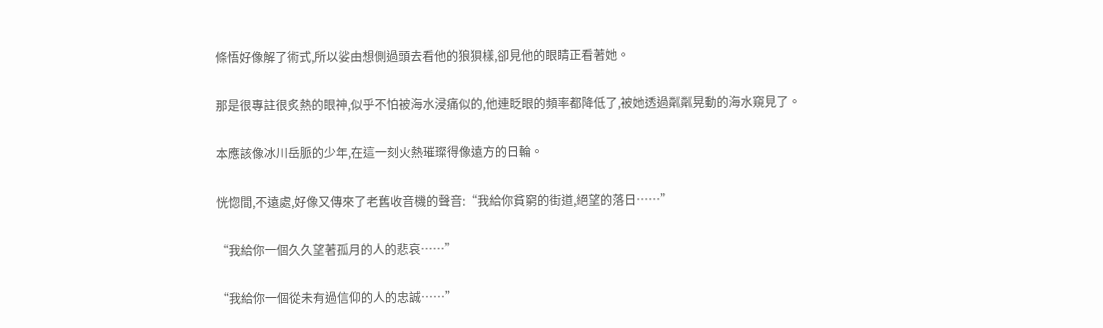條悟好像解了術式,所以娑由想側過頭去看他的狼狽樣,卻見他的眼睛正看著她。

那是很專註很炙熱的眼神,似乎不怕被海水浸痛似的,他連眨眼的頻率都降低了,被她透過粼粼晃動的海水窺見了。

本應該像冰川岳脈的少年,在這一刻火熱璀璨得像遠方的日輪。

恍惚間,不遠處,好像又傳來了老舊收音機的聲音:“我給你貧窮的街道,絕望的落日……”

“我給你一個久久望著孤月的人的悲哀……”

“我給你一個從未有過信仰的人的忠誠……”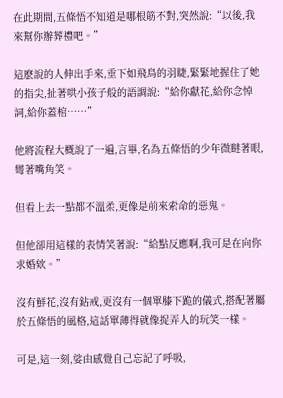在此期間,五條悟不知道是哪根筋不對,突然說:“以後,我來幫你辦葬禮吧。”

這麽說的人伸出手來,垂下如飛鳥的羽睫,緊緊地握住了她的指尖,扯著哄小孩子般的語調說:“給你獻花,給你念悼詞,給你蓋棺……”

他將流程大概說了一遍,言畢,名為五條悟的少年微瞇著眼,彎著嘴角笑。

但看上去一點都不溫柔,更像是前來索命的惡鬼。

但他卻用這樣的表情笑著說:“給點反應啊,我可是在向你求婚欸。”

沒有鮮花,沒有鉆戒,更沒有一個單膝下跪的儀式,搭配著屬於五條悟的風格,這話單薄得就像捉弄人的玩笑一樣。

可是,這一刻,娑由感覺自己忘記了呼吸,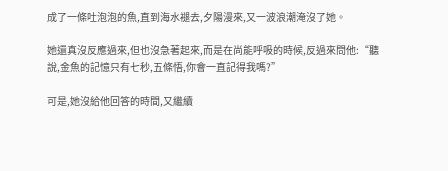成了一條吐泡泡的魚,直到海水褪去,夕陽漫來,又一波浪潮淹沒了她。

她還真沒反應過來,但也沒急著起來,而是在尚能呼吸的時候,反過來問他:“聽說,金魚的記憶只有七秒,五條悟,你會一直記得我嗎?”

可是,她沒給他回答的時間,又繼續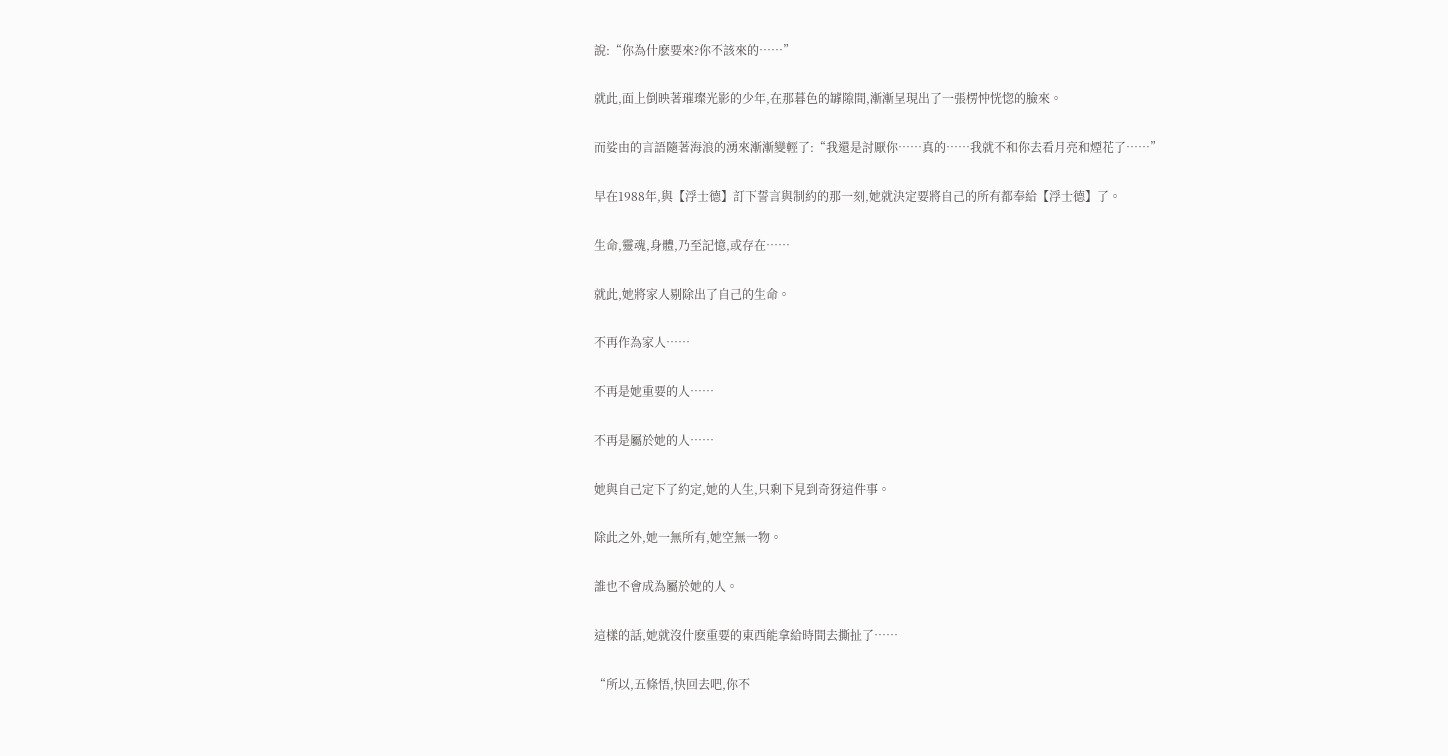說:“你為什麽要來?你不該來的……”

就此,面上倒映著璀璨光影的少年,在那暮色的罅隙間,漸漸呈現出了一張楞忡恍惚的臉來。

而娑由的言語隨著海浪的湧來漸漸變輕了:“我還是討厭你……真的……我就不和你去看月亮和煙花了……”

早在1988年,與【浮士德】訂下誓言與制約的那一刻,她就決定要將自己的所有都奉給【浮士德】了。

生命,靈魂,身體,乃至記憶,或存在……

就此,她將家人剔除出了自己的生命。

不再作為家人……

不再是她重要的人……

不再是屬於她的人……

她與自己定下了約定,她的人生,只剩下見到奇犽這件事。

除此之外,她一無所有,她空無一物。

誰也不會成為屬於她的人。

這樣的話,她就沒什麽重要的東西能拿給時間去撕扯了……

“所以,五條悟,快回去吧,你不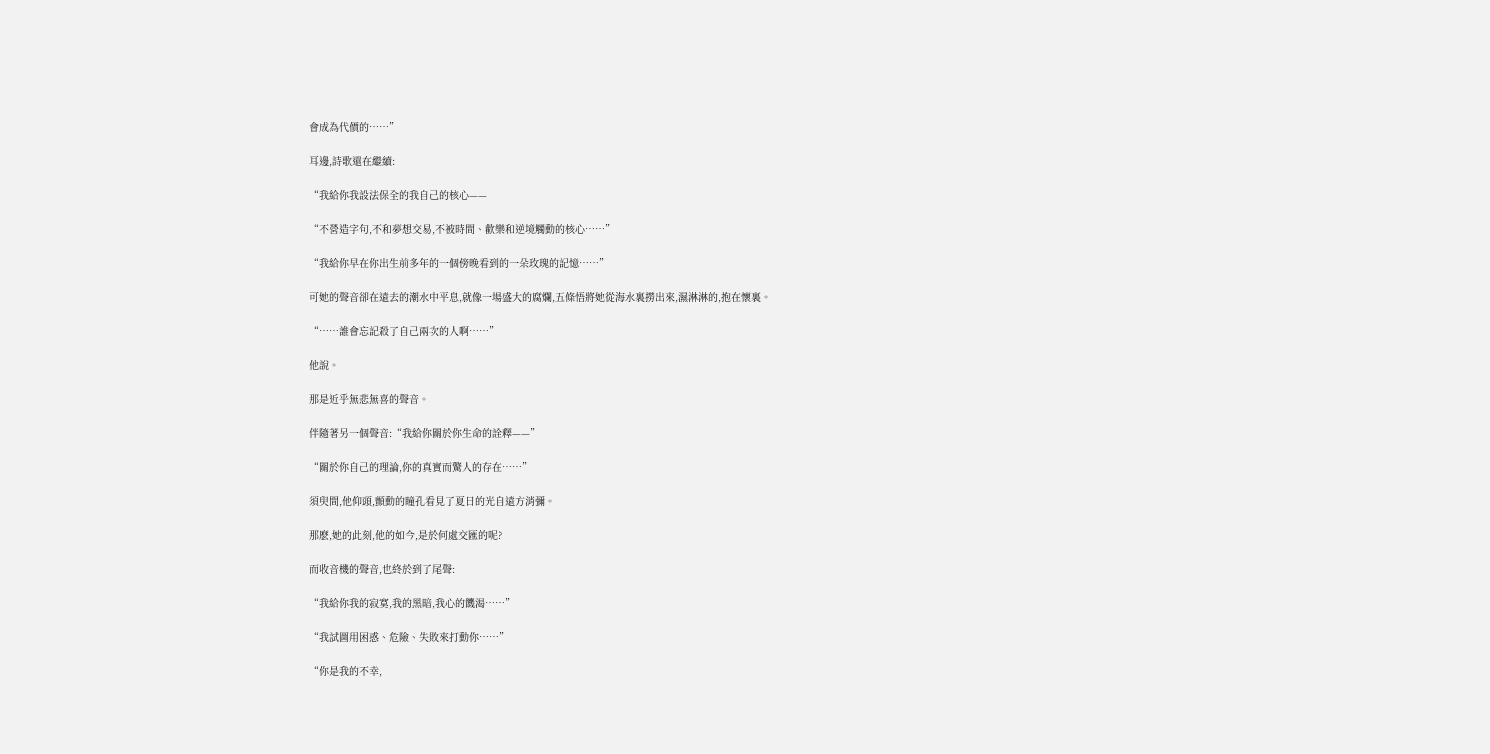會成為代價的……”

耳邊,詩歌還在繼續:

“我給你我設法保全的我自己的核心——

“不營造字句,不和夢想交易,不被時間、歡樂和逆境觸動的核心……”

“我給你早在你出生前多年的一個傍晚看到的一朵玫瑰的記憶……”

可她的聲音卻在遠去的潮水中平息,就像一場盛大的腐爛,五條悟將她從海水裏撈出來,濕淋淋的,抱在懷裏。

“……誰會忘記殺了自己兩次的人啊……”

他說。

那是近乎無悲無喜的聲音。

伴隨著另一個聲音:“我給你關於你生命的詮釋——”

“關於你自己的理論,你的真實而驚人的存在……”

須臾間,他仰頭,顫動的瞳孔看見了夏日的光自遠方消彌。

那麽,她的此刻,他的如今,是於何處交匯的呢?

而收音機的聲音,也終於到了尾聲:

“我給你我的寂寞,我的黑暗,我心的饑渴……”

“我試圖用困惑、危險、失敗來打動你……”

“你是我的不幸,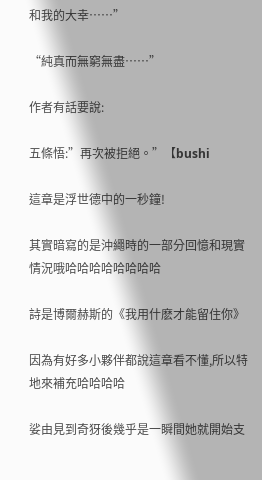和我的大幸……”

“純真而無窮無盡……”

作者有話要說:

五條悟:”再次被拒絕。”【bushi

這章是浮世德中的一秒鐘!

其實暗寫的是沖繩時的一部分回憶和現實情況哦哈哈哈哈哈哈哈哈

詩是博爾赫斯的《我用什麽才能留住你》

因為有好多小夥伴都說這章看不懂,所以特地來補充哈哈哈哈

娑由見到奇犽後幾乎是一瞬間她就開始支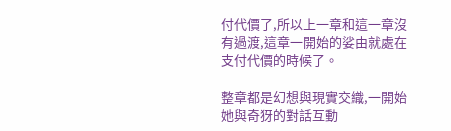付代價了,所以上一章和這一章沒有過渡,這章一開始的娑由就處在支付代價的時候了。

整章都是幻想與現實交織,一開始她與奇犽的對話互動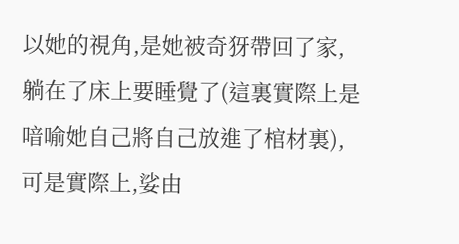以她的視角,是她被奇犽帶回了家,躺在了床上要睡覺了(這裏實際上是喑喻她自己將自己放進了棺材裏),可是實際上,娑由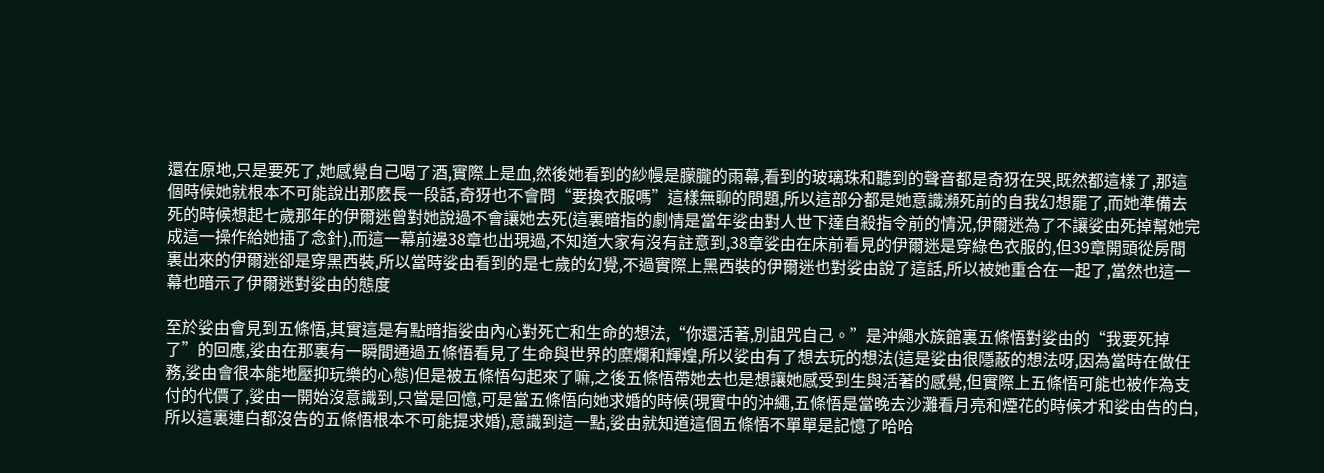還在原地,只是要死了,她感覺自己喝了酒,實際上是血,然後她看到的紗幔是朦朧的雨幕,看到的玻璃珠和聽到的聲音都是奇犽在哭,既然都這樣了,那這個時候她就根本不可能說出那麽長一段話,奇犽也不會問“要換衣服嗎”這樣無聊的問題,所以這部分都是她意識瀕死前的自我幻想罷了,而她準備去死的時候想起七歲那年的伊爾迷曾對她說過不會讓她去死(這裏暗指的劇情是當年娑由對人世下達自殺指令前的情況,伊爾迷為了不讓娑由死掉幫她完成這一操作給她插了念針),而這一幕前邊38章也出現過,不知道大家有沒有註意到,38章娑由在床前看見的伊爾迷是穿綠色衣服的,但39章開頭從房間裏出來的伊爾迷卻是穿黑西裝,所以當時娑由看到的是七歲的幻覺,不過實際上黑西裝的伊爾迷也對娑由說了這話,所以被她重合在一起了,當然也這一幕也暗示了伊爾迷對娑由的態度

至於娑由會見到五條悟,其實這是有點暗指娑由內心對死亡和生命的想法,“你還活著,別詛咒自己。”是沖繩水族館裏五條悟對娑由的“我要死掉了”的回應,娑由在那裏有一瞬間通過五條悟看見了生命與世界的糜爛和輝煌,所以娑由有了想去玩的想法(這是娑由很隱蔽的想法呀,因為當時在做任務,娑由會很本能地壓抑玩樂的心態)但是被五條悟勾起來了嘛,之後五條悟帶她去也是想讓她感受到生與活著的感覺,但實際上五條悟可能也被作為支付的代價了,娑由一開始沒意識到,只當是回憶,可是當五條悟向她求婚的時候(現實中的沖繩,五條悟是當晚去沙灘看月亮和煙花的時候才和娑由告的白,所以這裏連白都沒告的五條悟根本不可能提求婚),意識到這一點,娑由就知道這個五條悟不單單是記憶了哈哈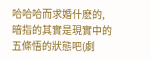哈哈哈而求婚什麽的,暗指的其實是現實中的五條悟的狀態吧(劇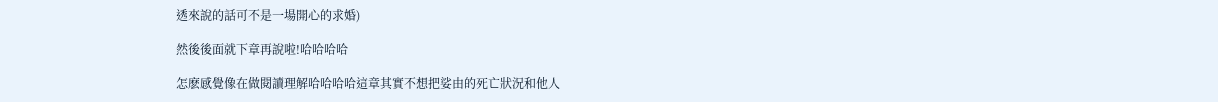透來說的話可不是一場開心的求婚)

然後後面就下章再說啦!哈哈哈哈

怎麽感覺像在做閱讀理解哈哈哈哈這章其實不想把娑由的死亡狀況和他人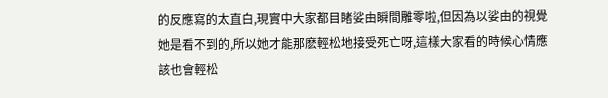的反應寫的太直白,現實中大家都目睹娑由瞬間雕零啦,但因為以娑由的視覺她是看不到的,所以她才能那麽輕松地接受死亡呀,這樣大家看的時候心情應該也會輕松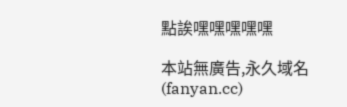點誒嘿嘿嘿嘿嘿

本站無廣告,永久域名(fanyan.cc)